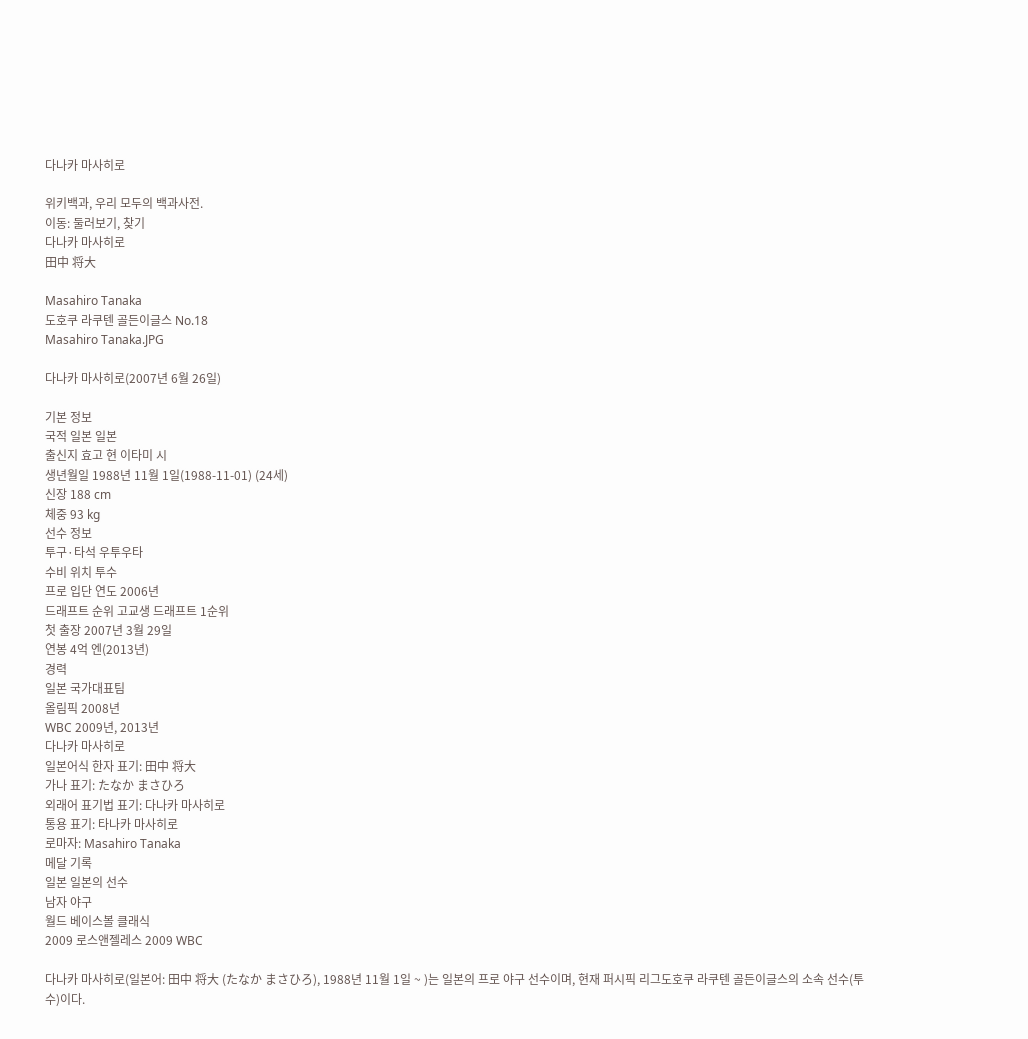다나카 마사히로

위키백과, 우리 모두의 백과사전.
이동: 둘러보기, 찾기
다나카 마사히로
田中 将大

Masahiro Tanaka
도호쿠 라쿠텐 골든이글스 No.18
Masahiro Tanaka.JPG

다나카 마사히로(2007년 6월 26일)

기본 정보
국적 일본 일본
출신지 효고 현 이타미 시
생년월일 1988년 11월 1일(1988-11-01) (24세)
신장 188 cm
체중 93 kg
선수 정보
투구·타석 우투우타
수비 위치 투수
프로 입단 연도 2006년
드래프트 순위 고교생 드래프트 1순위
첫 출장 2007년 3월 29일
연봉 4억 엔(2013년)
경력
일본 국가대표팀
올림픽 2008년
WBC 2009년, 2013년
다나카 마사히로
일본어식 한자 표기: 田中 将大
가나 표기: たなか まさひろ
외래어 표기법 표기: 다나카 마사히로
통용 표기: 타나카 마사히로
로마자: Masahiro Tanaka
메달 기록
일본 일본의 선수
남자 야구
월드 베이스볼 클래식
2009 로스앤젤레스 2009 WBC

다나카 마사히로(일본어: 田中 将大 (たなか まさひろ), 1988년 11월 1일 ~ )는 일본의 프로 야구 선수이며, 현재 퍼시픽 리그도호쿠 라쿠텐 골든이글스의 소속 선수(투수)이다.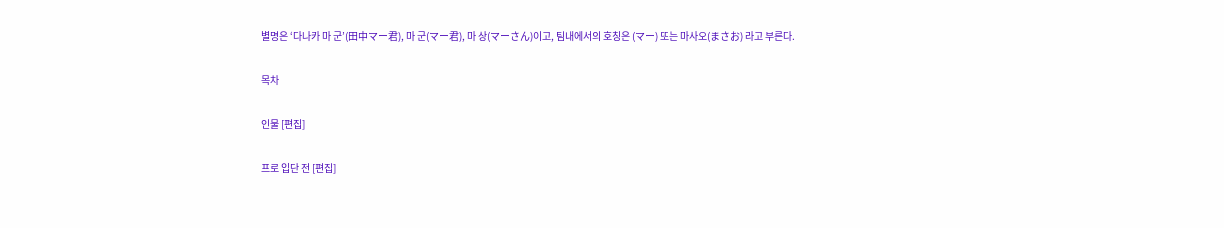별명은 ‘다나카 마 군’(田中マー君), 마 군(マー君), 마 상(マーさん)이고, 팀내에서의 호칭은 (マー) 또는 마사오(まさお) 라고 부른다.

목차

인물 [편집]

프로 입단 전 [편집]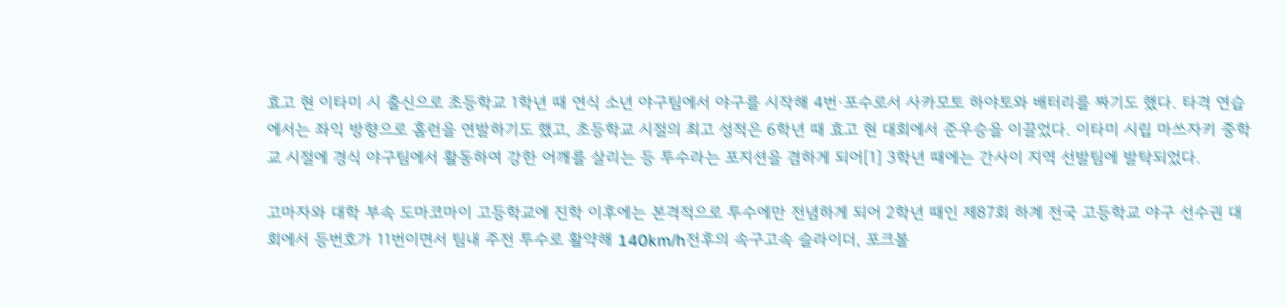효고 현 이타미 시 출신으로 초등학교 1학년 때 연식 소년 야구팀에서 야구를 시작해 4번·포수로서 사카모토 하야토와 배터리를 짜기도 했다. 타격 연습에서는 좌익 방향으로 홈런을 연발하기도 했고, 초등학교 시절의 최고 성적은 6학년 때 효고 현 대회에서 준우승을 이끌었다. 이타미 시립 마쓰자키 중학교 시절에 경식 야구팀에서 활동하여 강한 어깨를 살리는 등 투수라는 포지션을 겸하게 되어[1] 3학년 때에는 간사이 지역 선발팀에 발탁되었다.

고마자와 대학 부속 도마코마이 고등학교에 진학 이후에는 본격적으로 투수에만 전념하게 되어 2학년 때인 제87회 하계 전국 고등학교 야구 선수권 대회에서 등번호가 11번이면서 팀내 주전 투수로 활약해 140km/h전후의 속구고속 슬라이더, 포크볼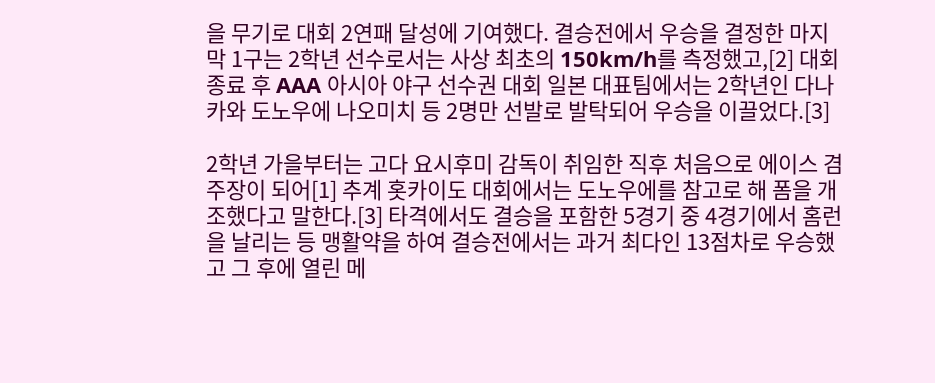을 무기로 대회 2연패 달성에 기여했다. 결승전에서 우승을 결정한 마지막 1구는 2학년 선수로서는 사상 최초의 150km/h를 측정했고,[2] 대회 종료 후 AAA 아시아 야구 선수권 대회 일본 대표팀에서는 2학년인 다나카와 도노우에 나오미치 등 2명만 선발로 발탁되어 우승을 이끌었다.[3]

2학년 가을부터는 고다 요시후미 감독이 취임한 직후 처음으로 에이스 겸 주장이 되어[1] 추계 홋카이도 대회에서는 도노우에를 참고로 해 폼을 개조했다고 말한다.[3] 타격에서도 결승을 포함한 5경기 중 4경기에서 홈런을 날리는 등 맹활약을 하여 결승전에서는 과거 최다인 13점차로 우승했고 그 후에 열린 메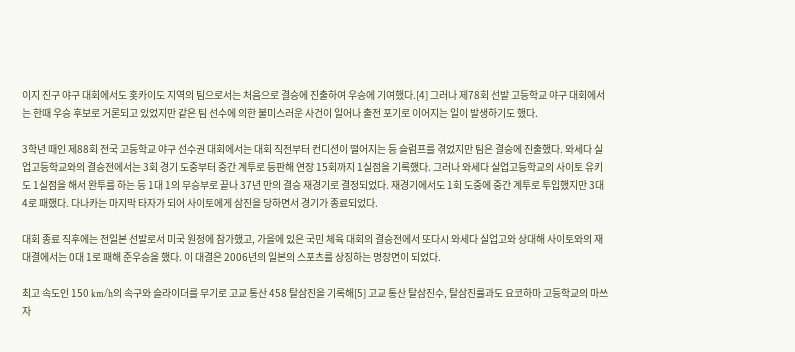이지 진구 야구 대회에서도 홋카이도 지역의 팀으로서는 처음으로 결승에 진출하여 우승에 기여했다.[4] 그러나 제78회 선발 고등학교 야구 대회에서는 한때 우승 후보로 거론되고 있었지만 같은 팀 선수에 의한 불미스러운 사건이 일어나 출전 포기로 이어지는 일이 발생하기도 했다.

3학년 때인 제88회 전국 고등학교 야구 선수권 대회에서는 대회 직전부터 컨디션이 떨어지는 등 슬럼프를 겪었지만 팀은 결승에 진출했다. 와세다 실업고등학교와의 결승전에서는 3회 경기 도중부터 중간 계투로 등판해 연장 15회까지 1실점을 기록했다. 그러나 와세다 실업고등학교의 사이토 유키도 1실점을 해서 완투를 하는 등 1대 1의 무승부로 끝나 37년 만의 결승 재경기로 결정되었다. 재경기에서도 1회 도중에 중간 계투로 투입했지만 3대 4로 패했다. 다나카는 마지막 타자가 되어 사이토에게 삼진을 당하면서 경기가 종료되었다.

대회 종료 직후에는 전일본 선발로서 미국 원정에 참가했고, 가을에 있은 국민 체육 대회의 결승전에서 또다시 와세다 실업고와 상대해 사이토와의 재대결에서는 0대 1로 패해 준우승을 했다. 이 대결은 2006년의 일본의 스포츠를 상징하는 명장면이 되었다.

최고 속도인 150 km/h의 속구와 슬라이더를 무기로 고교 통산 458 탈삼진을 기록해[5] 고교 통산 탈삼진수, 탈삼진률과도 요코하마 고등학교의 마쓰자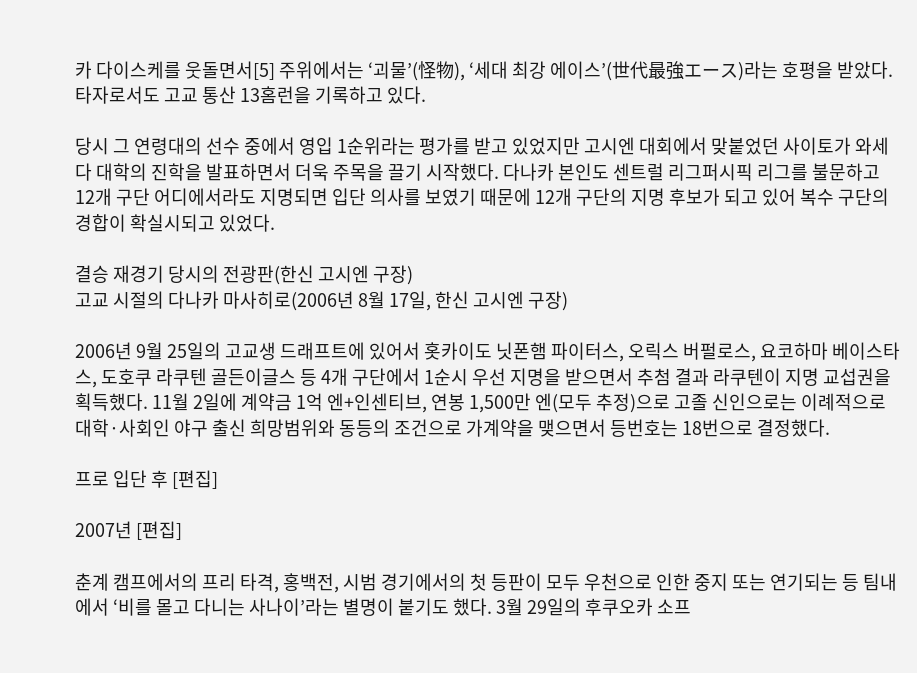카 다이스케를 웃돌면서[5] 주위에서는 ‘괴물’(怪物), ‘세대 최강 에이스’(世代最強エース)라는 호평을 받았다. 타자로서도 고교 통산 13홈런을 기록하고 있다.

당시 그 연령대의 선수 중에서 영입 1순위라는 평가를 받고 있었지만 고시엔 대회에서 맞붙었던 사이토가 와세다 대학의 진학을 발표하면서 더욱 주목을 끌기 시작했다. 다나카 본인도 센트럴 리그퍼시픽 리그를 불문하고 12개 구단 어디에서라도 지명되면 입단 의사를 보였기 때문에 12개 구단의 지명 후보가 되고 있어 복수 구단의 경합이 확실시되고 있었다.

결승 재경기 당시의 전광판(한신 고시엔 구장)
고교 시절의 다나카 마사히로(2006년 8월 17일, 한신 고시엔 구장)

2006년 9월 25일의 고교생 드래프트에 있어서 홋카이도 닛폰햄 파이터스, 오릭스 버펄로스, 요코하마 베이스타스, 도호쿠 라쿠텐 골든이글스 등 4개 구단에서 1순시 우선 지명을 받으면서 추첨 결과 라쿠텐이 지명 교섭권을 획득했다. 11월 2일에 계약금 1억 엔+인센티브, 연봉 1,500만 엔(모두 추정)으로 고졸 신인으로는 이례적으로 대학·사회인 야구 출신 희망범위와 동등의 조건으로 가계약을 맺으면서 등번호는 18번으로 결정했다.

프로 입단 후 [편집]

2007년 [편집]

춘계 캠프에서의 프리 타격, 홍백전, 시범 경기에서의 첫 등판이 모두 우천으로 인한 중지 또는 연기되는 등 팀내에서 ‘비를 몰고 다니는 사나이’라는 별명이 붙기도 했다. 3월 29일의 후쿠오카 소프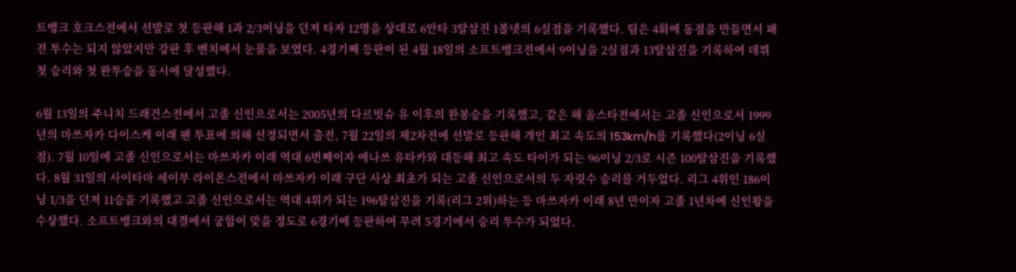트뱅크 호크스전에서 선발로 첫 등판해 1과 2/3이닝을 던져 타자 12명을 상대로 6안타 3탈삼진 1볼넷의 6실점을 기록했다. 팀은 4회에 동점을 만들면서 패전 투수는 되지 않았지만 강판 후 벤치에서 눈물을 보였다. 4경기째 등판이 된 4월 18일의 소프트뱅크전에서 9이닝을 2실점과 13탈삼진을 기록하여 데뷔 첫 승리와 첫 완투승을 동시에 달성했다.

6월 13일의 주니치 드래건스전에서 고졸 신인으로서는 2005년의 다르빗슈 유 이후의 완봉승을 기록했고, 같은 해 올스타전에서는 고졸 신인으로서 1999년의 마쓰자카 다이스케 이래 팬 투표에 의해 선정되면서 출전, 7월 22일의 제2차전에 선발로 등판해 개인 최고 속도의 153km/h를 기록했다(2이닝 6실점). 7월 10일에 고졸 신인으로서는 마쓰자카 이래 역대 6번째이자 에나쓰 유타카와 대등해 최고 속도 타이가 되는 96이닝 2/3로 시즌 100탈삼진을 기록했다. 8월 31일의 사이타마 세이부 라이온스전에서 마쓰자카 이래 구단 사상 최초가 되는 고졸 신인으로서의 두 자릿수 승리를 거두었다. 리그 4위인 186이닝 1/3을 던져 11승을 기록했고 고졸 신인으로서는 역대 4위가 되는 196탈삼진을 기록(리그 2위)하는 등 마쓰자카 이래 8년 만이자 고졸 1년차에 신인왕을 수상했다. 소프트뱅크와의 대결에서 궁합이 맞을 정도로 6경기에 등판하여 무려 5경기에서 승리 투수가 되었다.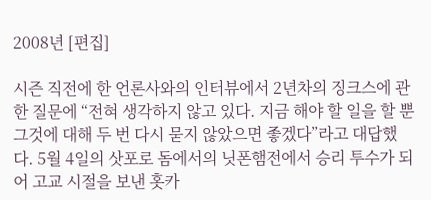2008년 [편집]

시즌 직전에 한 언론사와의 인터뷰에서 2년차의 징크스에 관한 질문에 “전혀 생각하지 않고 있다. 지금 해야 할 일을 할 뿐 그것에 대해 두 번 다시 묻지 않았으면 좋겠다”라고 대답했다. 5월 4일의 삿포로 돔에서의 닛폰햄전에서 승리 투수가 되어 고교 시절을 보낸 홋카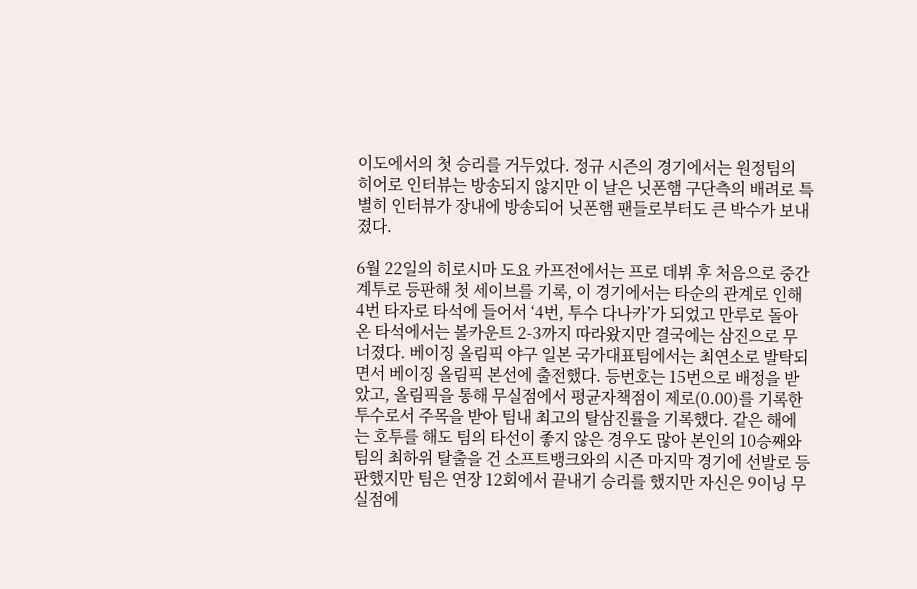이도에서의 첫 승리를 거두었다. 정규 시즌의 경기에서는 원정팀의 히어로 인터뷰는 방송되지 않지만 이 날은 닛폰햄 구단측의 배려로 특별히 인터뷰가 장내에 방송되어 닛폰햄 팬들로부터도 큰 박수가 보내졌다.

6월 22일의 히로시마 도요 카프전에서는 프로 데뷔 후 처음으로 중간 계투로 등판해 첫 세이브를 기록, 이 경기에서는 타순의 관계로 인해 4번 타자로 타석에 들어서 ‘4번, 투수 다나카’가 되었고 만루로 돌아온 타석에서는 볼카운트 2-3까지 따라왔지만 결국에는 삼진으로 무너졌다. 베이징 올림픽 야구 일본 국가대표팀에서는 최연소로 발탁되면서 베이징 올림픽 본선에 출전했다. 등번호는 15번으로 배정을 받았고, 올림픽을 통해 무실점에서 평균자책점이 제로(0.00)를 기록한 투수로서 주목을 받아 팀내 최고의 탈삼진률을 기록했다. 같은 해에는 호투를 해도 팀의 타선이 좋지 않은 경우도 많아 본인의 10승째와 팀의 최하위 탈출을 건 소프트뱅크와의 시즌 마지막 경기에 선발로 등판했지만 팀은 연장 12회에서 끝내기 승리를 했지만 자신은 9이닝 무실점에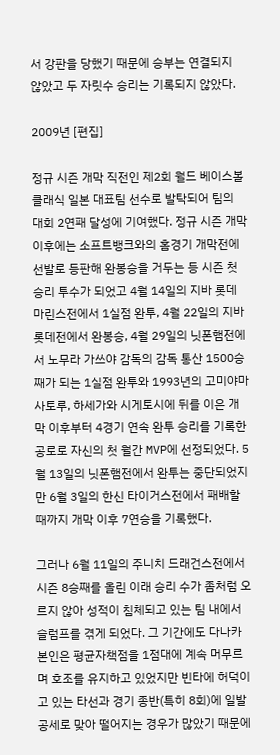서 강판을 당했기 때문에 승부는 연결되지 않았고 두 자릿수 승리는 기록되지 않았다.

2009년 [편집]

정규 시즌 개막 직전인 제2회 월드 베이스볼 클래식 일본 대표팀 선수로 발탁되어 팀의 대회 2연패 달성에 기여했다. 정규 시즌 개막 이후에는 소프트뱅크와의 홈경기 개막전에 선발로 등판해 완봉승을 거두는 등 시즌 첫 승리 투수가 되었고 4월 14일의 지바 롯데 마린스전에서 1실점 완투, 4월 22일의 지바 롯데전에서 완봉승, 4월 29일의 닛폰햄전에서 노무라 가쓰야 감독의 감독 통산 1500승째가 되는 1실점 완투와 1993년의 고미야마 사토루, 하세가와 시게토시에 뒤를 이은 개막 이후부터 4경기 연속 완투 승리를 기록한 공로로 자신의 첫 월간 MVP에 선정되었다. 5월 13일의 닛폰햄전에서 완투는 중단되었지만 6월 3일의 한신 타이거스전에서 패배할 때까지 개막 이후 7연승을 기록했다.

그러나 6월 11일의 주니치 드래건스전에서 시즌 8승째를 올린 이래 승리 수가 좀처럼 오르지 않아 성적이 침체되고 있는 팀 내에서 슬럼프를 겪게 되었다. 그 기간에도 다나카 본인은 평균자책점을 1점대에 계속 머무르며 호조를 유지하고 있었지만 빈타에 허덕이고 있는 타선과 경기 종반(특히 8회)에 일발 공세로 맞아 떨어지는 경우가 많았기 때문에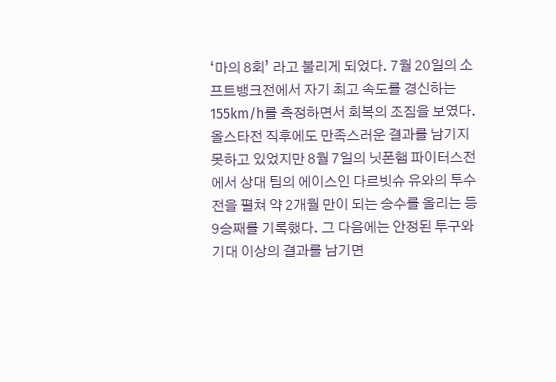‘마의 8회’ 라고 불리게 되었다. 7월 20일의 소프트뱅크전에서 자기 최고 속도를 경신하는 155km/h를 측정하면서 회복의 조짐을 보였다. 올스타전 직후에도 만족스러운 결과를 남기지 못하고 있었지만 8월 7일의 닛폰햄 파이터스전에서 상대 팀의 에이스인 다르빗슈 유와의 투수전을 펼쳐 약 2개월 만이 되는 승수를 올리는 등 9승째를 기록했다. 그 다음에는 안정된 투구와 기대 이상의 결과를 남기면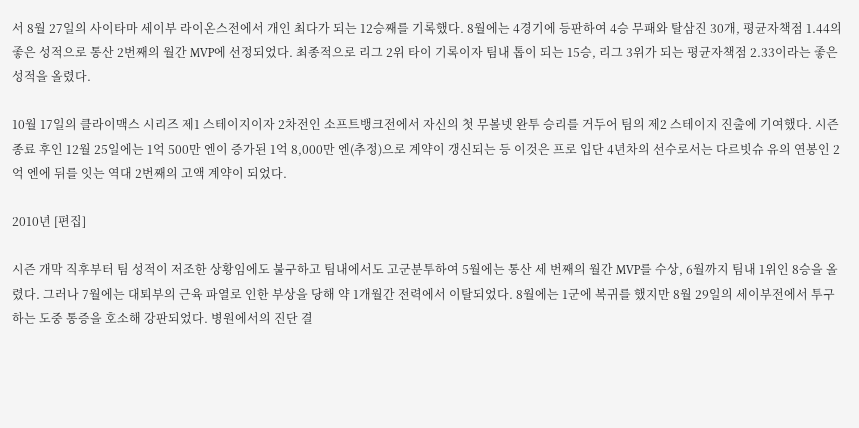서 8월 27일의 사이타마 세이부 라이온스전에서 개인 최다가 되는 12승째를 기록했다. 8월에는 4경기에 등판하여 4승 무패와 탈삼진 30개, 평균자책점 1.44의 좋은 성적으로 통산 2번째의 월간 MVP에 선정되었다. 최종적으로 리그 2위 타이 기록이자 팀내 톱이 되는 15승, 리그 3위가 되는 평균자책점 2.33이라는 좋은 성적을 올렸다.

10월 17일의 클라이맥스 시리즈 제1 스테이지이자 2차전인 소프트뱅크전에서 자신의 첫 무볼넷 완투 승리를 거두어 팀의 제2 스테이지 진출에 기여했다. 시즌 종료 후인 12월 25일에는 1억 500만 엔이 증가된 1억 8,000만 엔(추정)으로 계약이 갱신되는 등 이것은 프로 입단 4년차의 선수로서는 다르빗슈 유의 연봉인 2억 엔에 뒤를 잇는 역대 2번째의 고액 계약이 되었다.

2010년 [편집]

시즌 개막 직후부터 팀 성적이 저조한 상황임에도 불구하고 팀내에서도 고군분투하여 5월에는 통산 세 번째의 월간 MVP를 수상, 6월까지 팀내 1위인 8승을 올렸다. 그러나 7월에는 대퇴부의 근육 파열로 인한 부상을 당해 약 1개월간 전력에서 이탈되었다. 8월에는 1군에 복귀를 했지만 8월 29일의 세이부전에서 투구하는 도중 통증을 호소해 강판되었다. 병원에서의 진단 결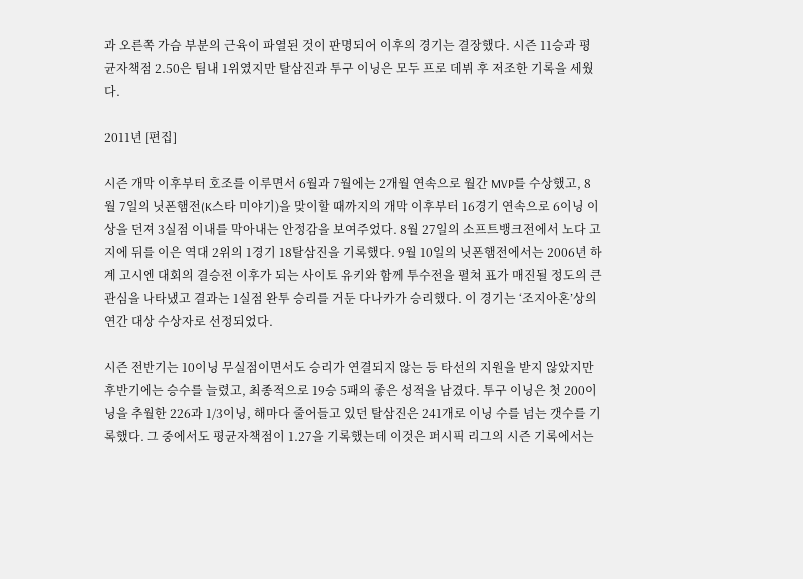과 오른쪽 가슴 부분의 근육이 파열된 것이 판명되어 이후의 경기는 결장했다. 시즌 11승과 평균자책점 2.50은 팀내 1위였지만 탈삼진과 투구 이닝은 모두 프로 데뷔 후 저조한 기록을 세웠다.

2011년 [편집]

시즌 개막 이후부터 호조를 이루면서 6월과 7월에는 2개월 연속으로 월간 MVP를 수상했고, 8월 7일의 닛폰햄전(K스타 미야기)을 맞이할 때까지의 개막 이후부터 16경기 연속으로 6이닝 이상을 던져 3실점 이내를 막아내는 안정감을 보여주었다. 8월 27일의 소프트뱅크전에서 노다 고지에 뒤를 이은 역대 2위의 1경기 18탈삼진을 기록했다. 9월 10일의 닛폰햄전에서는 2006년 하계 고시엔 대회의 결승전 이후가 되는 사이토 유키와 함께 투수전을 펼쳐 표가 매진될 정도의 큰 관심을 나타냈고 결과는 1실점 완투 승리를 거둔 다나카가 승리했다. 이 경기는 ‘조지아혼’상의 연간 대상 수상자로 선정되었다.

시즌 전반기는 10이닝 무실점이면서도 승리가 연결되지 않는 등 타선의 지원을 받지 않았지만 후반기에는 승수를 늘렸고, 최종적으로 19승 5패의 좋은 성적을 남겼다. 투구 이닝은 첫 200이닝을 추월한 226과 1/3이닝, 해마다 줄어들고 있던 탈삼진은 241개로 이닝 수를 넘는 갯수를 기록했다. 그 중에서도 평균자책점이 1.27을 기록했는데 이것은 퍼시픽 리그의 시즌 기록에서는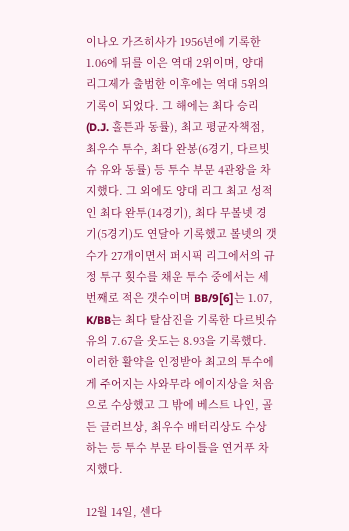이나오 가즈히사가 1956년에 기록한 1.06에 뒤를 이은 역대 2위이며, 양대 리그제가 출범한 이후에는 역대 5위의 기록이 되었다. 그 해에는 최다 승리(D.J. 홀튼과 동률), 최고 평균자책점, 최우수 투수, 최다 완봉(6경기, 다르빗슈 유와 동률) 등 투수 부문 4관왕을 차지했다. 그 외에도 양대 리그 최고 성적인 최다 완투(14경기), 최다 무볼넷 경기(5경기)도 연달아 기록했고 볼넷의 갯수가 27개이면서 퍼시픽 리그에서의 규정 투구 횟수를 채운 투수 중에서는 세 번째로 적은 갯수이며 BB/9[6]는 1.07, K/BB는 최다 탈삼진을 기록한 다르빗슈 유의 7.67을 웃도는 8.93을 기록했다. 이러한 활약을 인정받아 최고의 투수에게 주어지는 사와무라 에이지상을 처음으로 수상했고 그 밖에 베스트 나인, 골든 글러브상, 최우수 배터리상도 수상하는 등 투수 부문 타이틀을 연거푸 차지했다.

12월 14일, 센다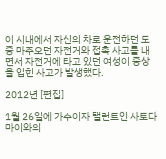이 시내에서 자신의 차로 운전하던 도중 마주오던 자전거와 접촉 사고를 내면서 자전거에 타고 있던 여성이 중상을 입힌 사고가 발생했다.

2012년 [편집]

1월 26일에 가수이자 탤런트인 사토다 마이와의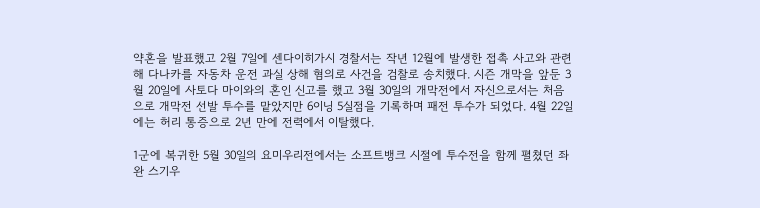약혼을 발표했고 2월 7일에 센다이히가시 경찰서는 작년 12월에 발생한 접촉 사고와 관련해 다나카를 자동차 운전 과실 상해 혐의로 사건을 검찰로 송치했다. 시즌 개막을 앞둔 3월 20일에 사토다 마이와의 혼인 신고를 했고 3월 30일의 개막전에서 자신으로서는 처음으로 개막전 선발 투수를 맡았지만 6이닝 5실점을 기록하며 패전 투수가 되었다. 4월 22일에는 허리 통증으로 2년 만에 전력에서 이탈했다.

1군에 복귀한 5월 30일의 요미우리전에서는 소프트뱅크 시절에 투수전을 함께 펼쳤던 좌완 스기우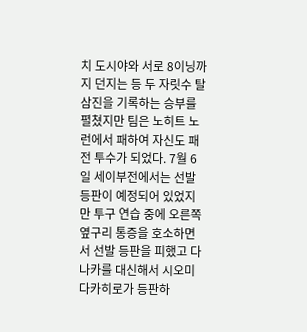치 도시야와 서로 8이닝까지 던지는 등 두 자릿수 탈삼진을 기록하는 승부를 펼쳤지만 팀은 노히트 노런에서 패하여 자신도 패전 투수가 되었다. 7월 6일 세이부전에서는 선발 등판이 예정되어 있었지만 투구 연습 중에 오른쪽 옆구리 통증을 호소하면서 선발 등판을 피했고 다나카를 대신해서 시오미 다카히로가 등판하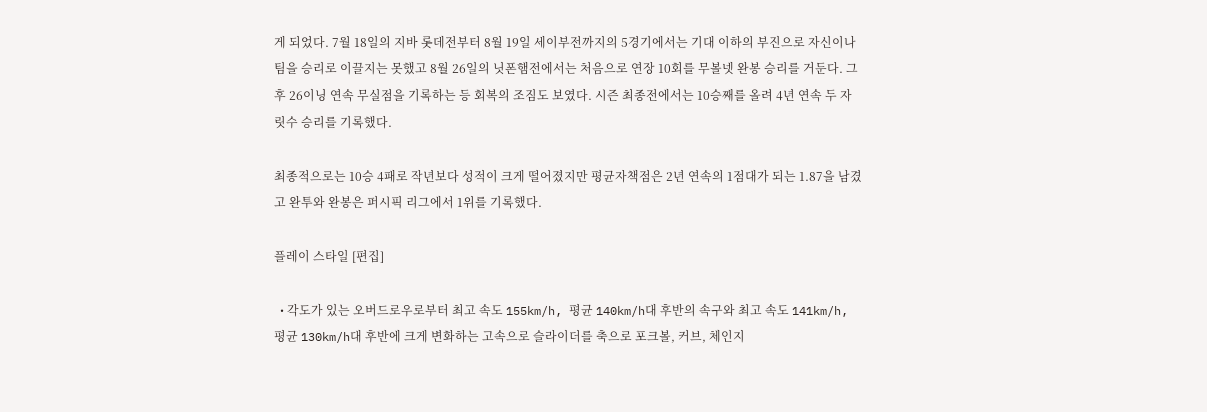게 되었다. 7월 18일의 지바 롯데전부터 8월 19일 세이부전까지의 5경기에서는 기대 이하의 부진으로 자신이나 팀을 승리로 이끌지는 못했고 8월 26일의 닛폰햄전에서는 처음으로 연장 10회를 무볼넷 완봉 승리를 거둔다. 그 후 26이닝 연속 무실점을 기록하는 등 회복의 조짐도 보였다. 시즌 최종전에서는 10승째를 올려 4년 연속 두 자릿수 승리를 기록했다.

최종적으로는 10승 4패로 작년보다 성적이 크게 떨어졌지만 평균자책점은 2년 연속의 1점대가 되는 1.87을 남겼고 완투와 완봉은 퍼시픽 리그에서 1위를 기록했다.

플레이 스타일 [편집]

  • 각도가 있는 오버드로우로부터 최고 속도 155km/h, 평균 140km/h대 후반의 속구와 최고 속도 141km/h, 평균 130km/h대 후반에 크게 변화하는 고속으로 슬라이더를 축으로 포크볼, 커브, 체인지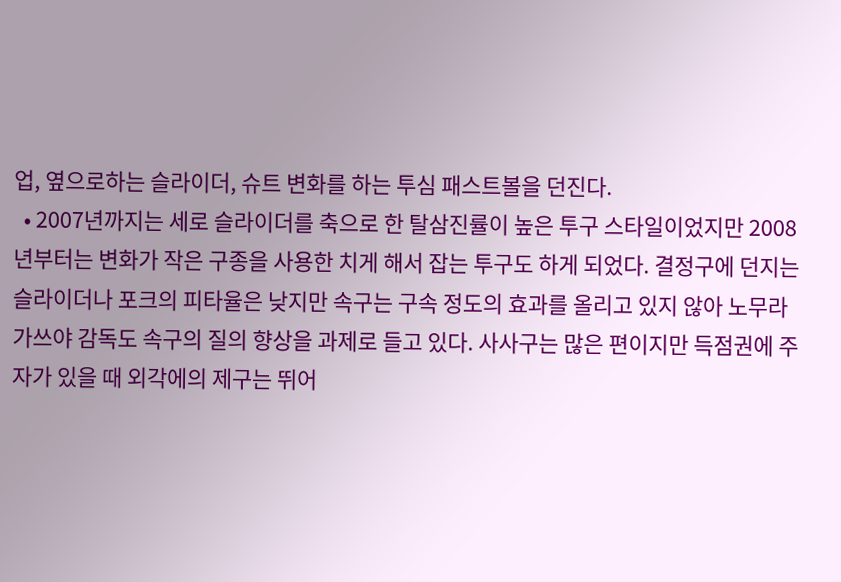업, 옆으로하는 슬라이더, 슈트 변화를 하는 투심 패스트볼을 던진다.
  • 2007년까지는 세로 슬라이더를 축으로 한 탈삼진률이 높은 투구 스타일이었지만 2008년부터는 변화가 작은 구종을 사용한 치게 해서 잡는 투구도 하게 되었다. 결정구에 던지는 슬라이더나 포크의 피타율은 낮지만 속구는 구속 정도의 효과를 올리고 있지 않아 노무라 가쓰야 감독도 속구의 질의 향상을 과제로 들고 있다. 사사구는 많은 편이지만 득점권에 주자가 있을 때 외각에의 제구는 뛰어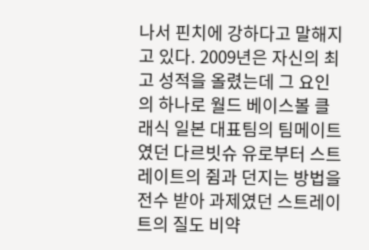나서 핀치에 강하다고 말해지고 있다. 2009년은 자신의 최고 성적을 올렸는데 그 요인의 하나로 월드 베이스볼 클래식 일본 대표팀의 팀메이트였던 다르빗슈 유로부터 스트레이트의 쥠과 던지는 방법을 전수 받아 과제였던 스트레이트의 질도 비약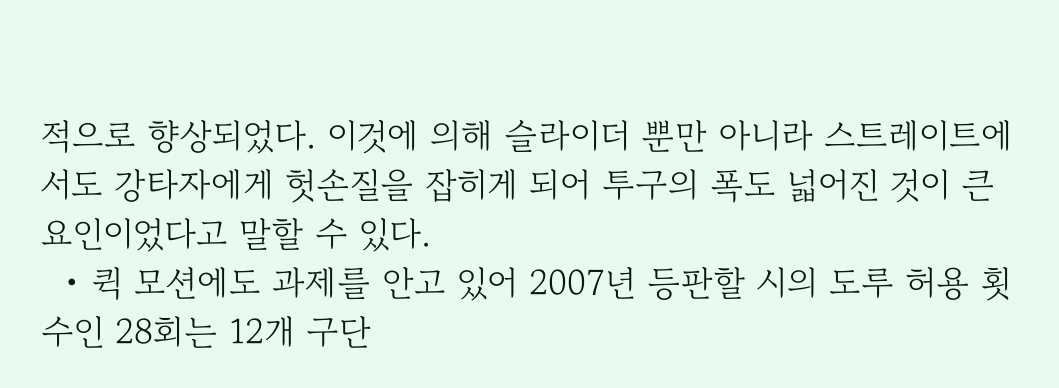적으로 향상되었다. 이것에 의해 슬라이더 뿐만 아니라 스트레이트에서도 강타자에게 헛손질을 잡히게 되어 투구의 폭도 넓어진 것이 큰 요인이었다고 말할 수 있다.
  • 퀵 모션에도 과제를 안고 있어 2007년 등판할 시의 도루 허용 횟수인 28회는 12개 구단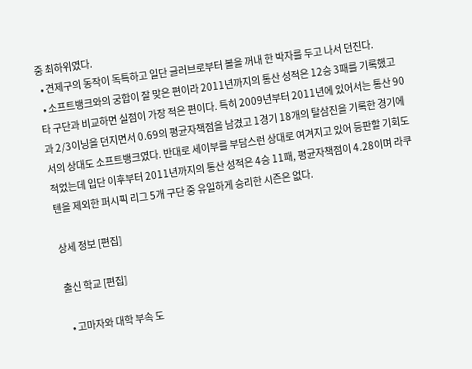중 최하위였다.
  • 견제구의 동작이 독특하고 일단 글러브로부터 볼을 꺼내 한 박자를 두고 나서 던진다.
  • 소프트뱅크와의 궁합이 잘 맞은 편이라 2011년까지의 통산 성적은 12승 3패를 기록했고 타 구단과 비교하면 실점이 가장 적은 편이다. 특히 2009년부터 2011년에 있어서는 통산 90과 2/3이닝을 던지면서 0.69의 평균자책점을 남겼고 1경기 18개의 탈삼진을 기록한 경기에서의 상대도 소프트뱅크였다. 반대로 세이부를 부담스런 상대로 여겨지고 있어 등판할 기회도 적었는데 입단 이후부터 2011년까지의 통산 성적은 4승 11패, 평균자책점이 4.28이며 라쿠텐을 제외한 퍼시픽 리그 5개 구단 중 유일하게 승리한 시즌은 없다.

상세 정보 [편집]

출신 학교 [편집]

  • 고마자와 대학 부속 도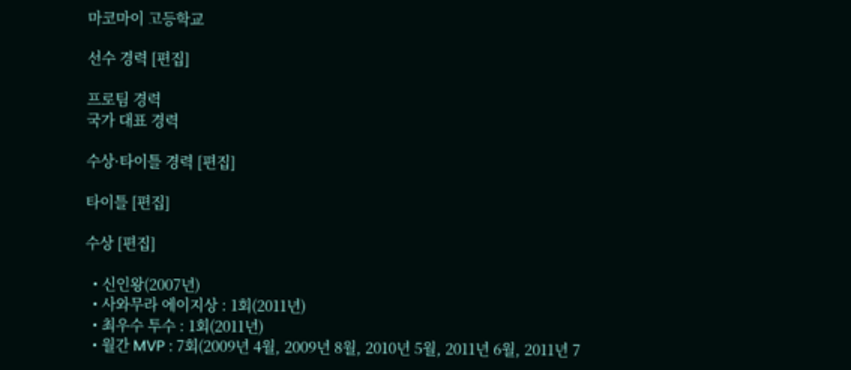마코마이 고등학교

선수 경력 [편집]

프로팀 경력
국가 대표 경력

수상·타이틀 경력 [편집]

타이틀 [편집]

수상 [편집]

  • 신인왕(2007년)
  • 사와무라 에이지상 : 1회(2011년)
  • 최우수 투수 : 1회(2011년)
  • 월간 MVP : 7회(2009년 4월, 2009년 8월, 2010년 5월, 2011년 6월, 2011년 7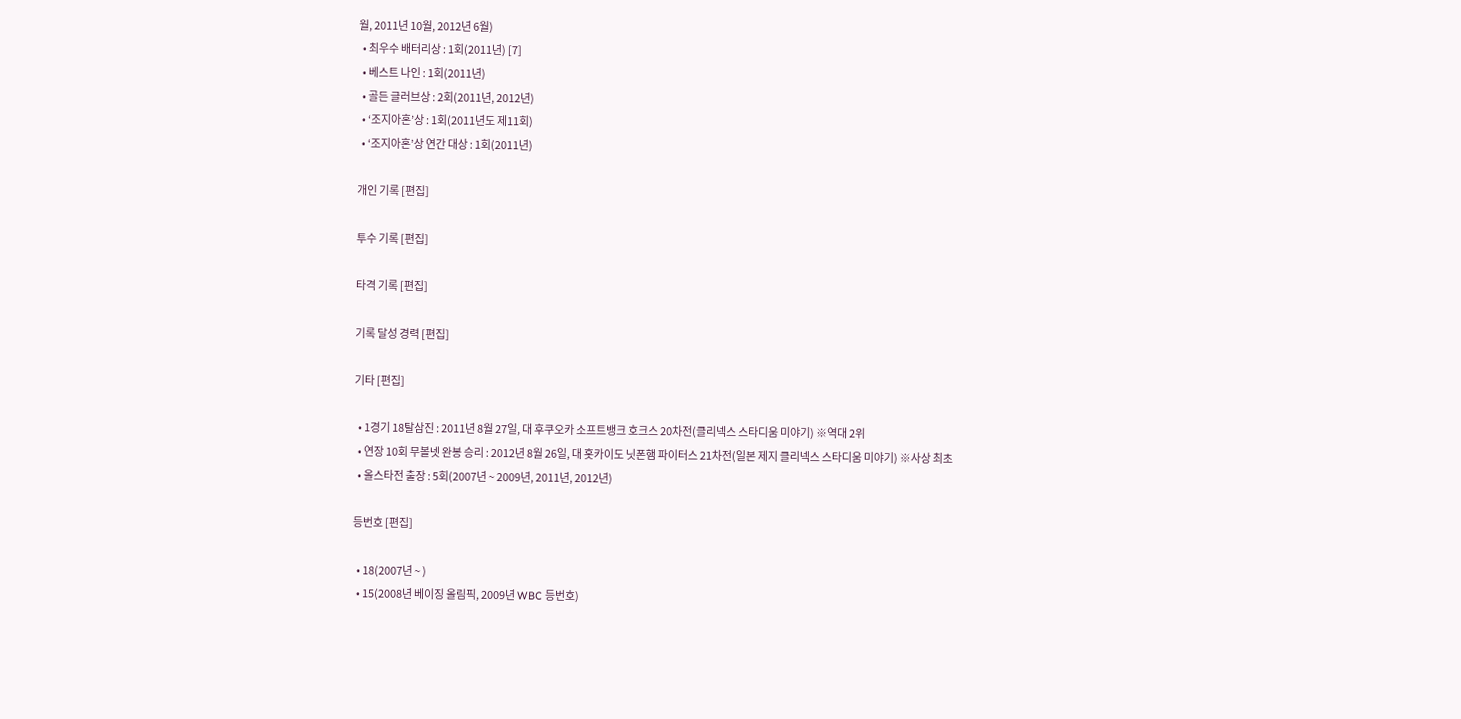월, 2011년 10월, 2012년 6월)
  • 최우수 배터리상 : 1회(2011년) [7]
  • 베스트 나인 : 1회(2011년)
  • 골든 글러브상 : 2회(2011년, 2012년)
  • ‘조지아혼’상 : 1회(2011년도 제11회)
  • ‘조지아혼’상 연간 대상 : 1회(2011년)

개인 기록 [편집]

투수 기록 [편집]

타격 기록 [편집]

기록 달성 경력 [편집]

기타 [편집]

  • 1경기 18탈삼진 : 2011년 8월 27일, 대 후쿠오카 소프트뱅크 호크스 20차전(클리넥스 스타디움 미야기) ※역대 2위
  • 연장 10회 무볼넷 완봉 승리 : 2012년 8월 26일, 대 홋카이도 닛폰햄 파이터스 21차전(일본 제지 클리넥스 스타디움 미야기) ※사상 최초
  • 올스타전 출장 : 5회(2007년 ~ 2009년, 2011년, 2012년)

등번호 [편집]

  • 18(2007년 ~ )
  • 15(2008년 베이징 올림픽, 2009년 WBC 등번호)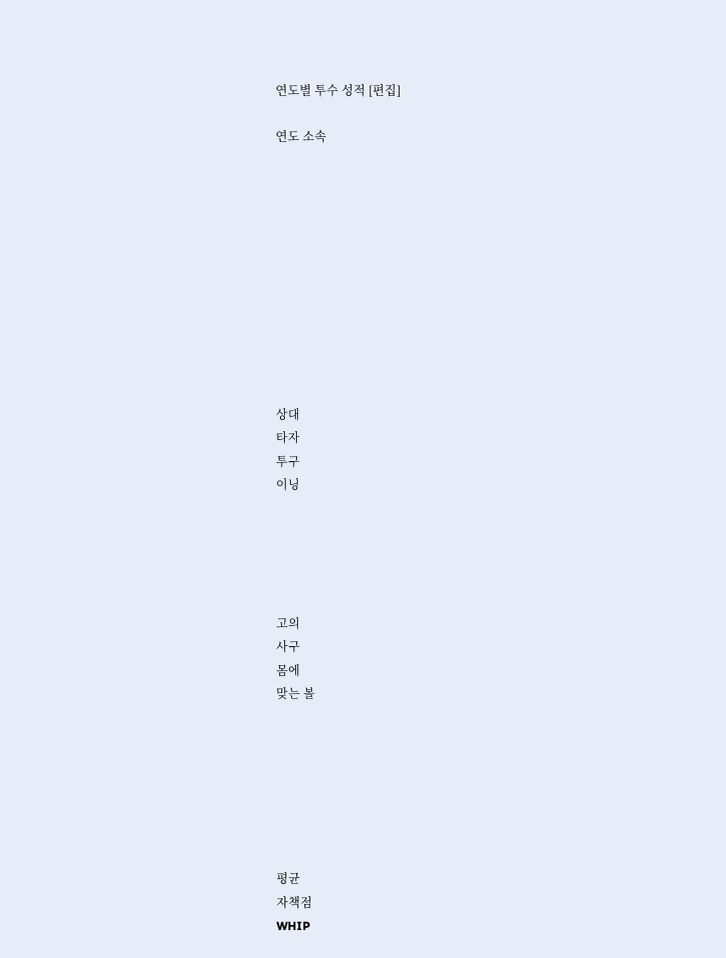연도별 투수 성적 [편집]

연도 소속











상대
타자
투구
이닝





고의
사구
몸에
맞는 볼







평균
자책점
WHIP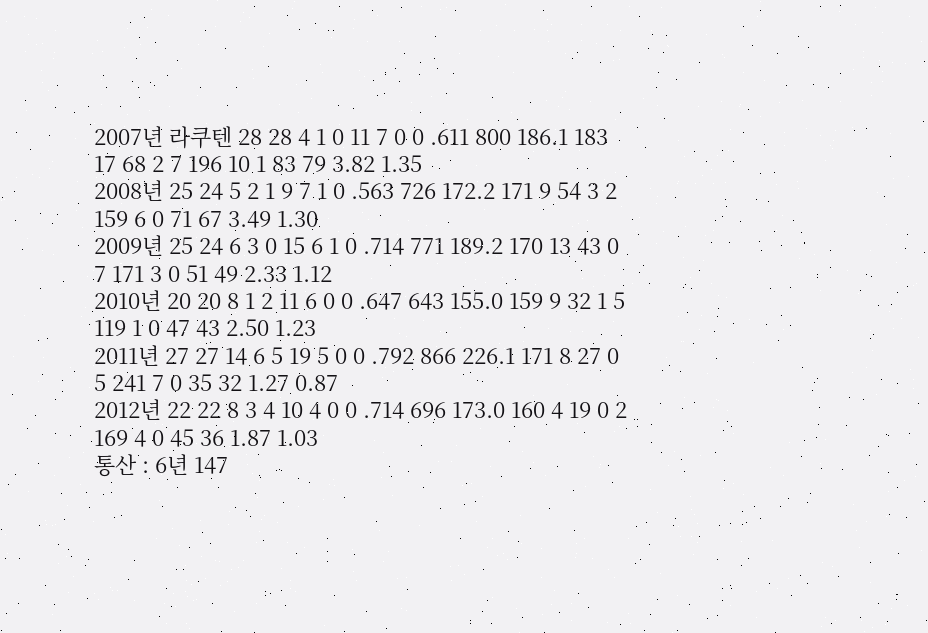2007년 라쿠텐 28 28 4 1 0 11 7 0 0 .611 800 186.1 183 17 68 2 7 196 10 1 83 79 3.82 1.35
2008년 25 24 5 2 1 9 7 1 0 .563 726 172.2 171 9 54 3 2 159 6 0 71 67 3.49 1.30
2009년 25 24 6 3 0 15 6 1 0 .714 771 189.2 170 13 43 0 7 171 3 0 51 49 2.33 1.12
2010년 20 20 8 1 2 11 6 0 0 .647 643 155.0 159 9 32 1 5 119 1 0 47 43 2.50 1.23
2011년 27 27 14 6 5 19 5 0 0 .792 866 226.1 171 8 27 0 5 241 7 0 35 32 1.27 0.87
2012년 22 22 8 3 4 10 4 0 0 .714 696 173.0 160 4 19 0 2 169 4 0 45 36 1.87 1.03
통산 : 6년 147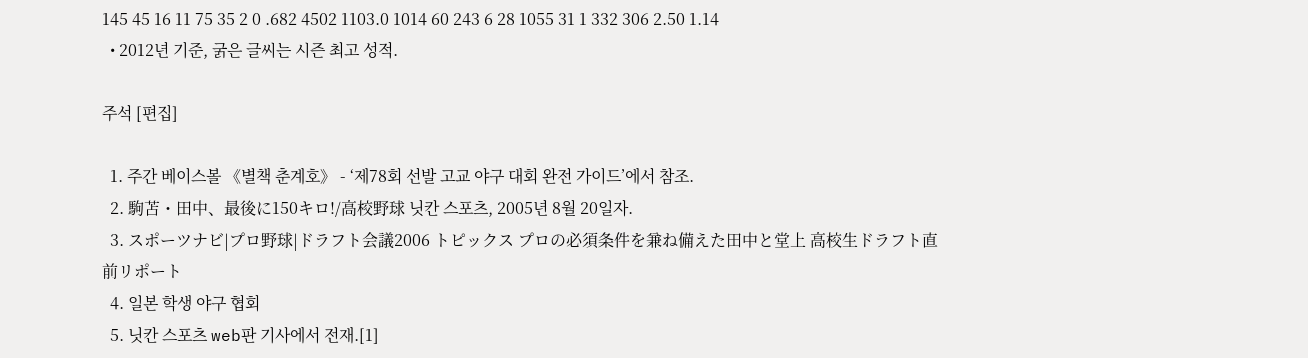145 45 16 11 75 35 2 0 .682 4502 1103.0 1014 60 243 6 28 1055 31 1 332 306 2.50 1.14
  • 2012년 기준, 굵은 글씨는 시즌 최고 성적.

주석 [편집]

  1. 주간 베이스볼 《별책 춘계호》 - ‘제78회 선발 고교 야구 대회 완전 가이드’에서 참조.
  2. 駒苫・田中、最後に150キロ!/高校野球 닛칸 스포츠, 2005년 8월 20일자.
  3. スポーツナビ|プロ野球|ドラフト会議2006 トピックス プロの必須条件を兼ね備えた田中と堂上 高校生ドラフト直前リポート
  4. 일본 학생 야구 협회
  5. 닛칸 스포츠 web판 기사에서 전재.[1]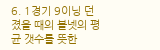6. 1경기 9이닝 던졌을 때의 볼넷의 평균 갯수를 뜻한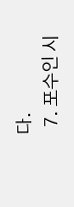다.
  7. 포수인 시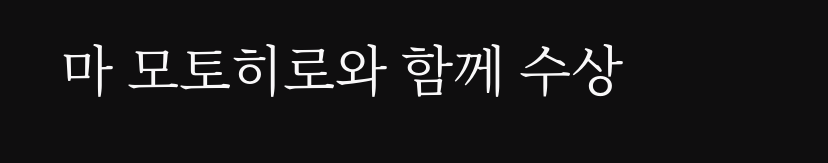마 모토히로와 함께 수상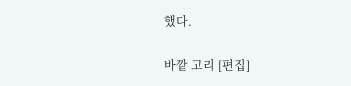했다.

바깥 고리 [편집]